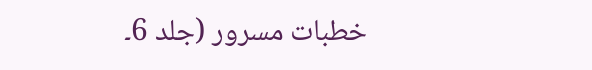خطبات مسرور (جلد 6۔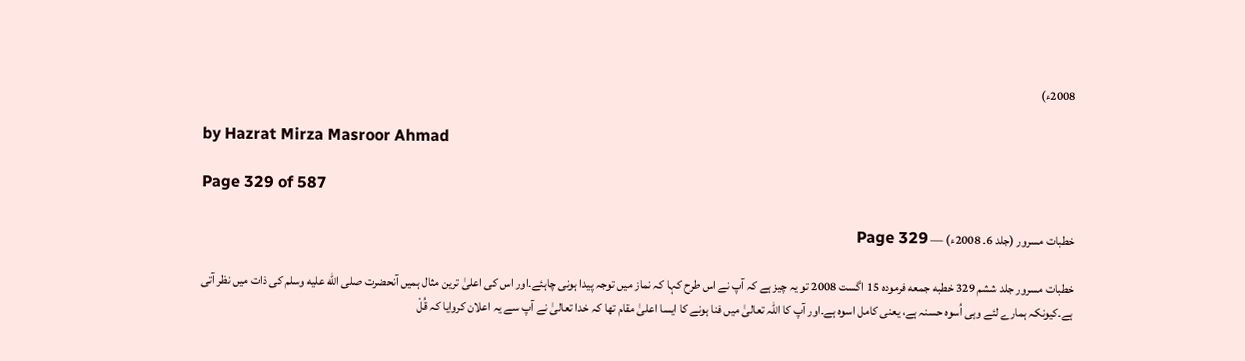2008ء)

by Hazrat Mirza Masroor Ahmad

Page 329 of 587

خطبات مسرور (جلد 6۔ 2008ء) — Page 329

خطبات مسرور جلد ششم 329 خطبه جمعه فرمودہ 15 اگست 2008 تو یہ چیز ہے کہ آپ نے اس طرح کہا کہ نماز میں توجہ پیدا ہونی چاہئے۔اور اس کی اعلیٰ ترین مثال ہمیں آنحضرت صلى الله عليه وسلم کی ذات میں نظر آتی ہے۔کیونکہ ہمارے لئے وہی اُسوہ حسنہ ہے، یعنی کامل اسوہ ہے۔اور آپ کا اللہ تعالیٰ میں فنا ہونے کا ایسا اعلیٰ مقام تھا کہ خدا تعالیٰ نے آپ سے یہ اعلان کروایا کہ قُلْ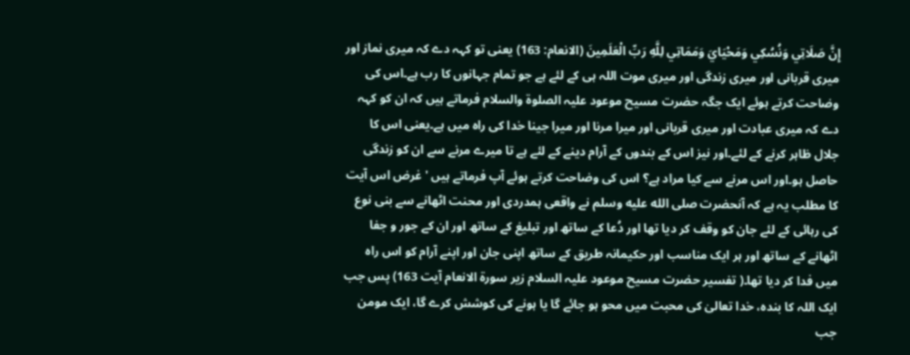إِنَّ صَلَاتِي وَنُسُكِي وَمَحْيَايَ وَمَمَاتِي لِلَّهِ رَبِّ الْعَلَمِينَ (الانعام: 163) یعنی تو کہہ دے کہ میری نماز اور میری قربانی اور میری زندگی اور میری موت اللہ ہی کے لئے ہے جو تمام جہانوں کا رب ہے۔اس کی وضاحت کرتے ہوئے ایک جگہ حضرت مسیح موعود علیہ الصلوۃ والسلام فرماتے ہیں کہ ان کو کہہ دے کہ میری عبادت اور میری قربانی اور میرا مرنا اور میرا جینا خدا کی راہ میں ہے۔یعنی اس کا جلال ظاہر کرنے کے لئے۔اور نیز اس کے بندوں کے آرام دینے کے لئے ہے تا میرے مرنے سے ان کو زندگی حاصل ہو۔اور اس مرنے سے کیا مراد ہے؟ اس کی وضاحت کرتے ہوئے آپ فرماتے ہیں ' غرض اس آیت کا مطلب یہ ہے کہ آنحضرت صلى الله عليه وسلم نے واقعی ہمدردی اور محنت اٹھانے سے بنی نوع کی رہائی کے لئے جان کو وقف کر دیا تھا اور دُعا کے ساتھ اور تبلیغ کے ساتھ اور ان کے جور و جفا اٹھانے کے ساتھ اور ہر ایک مناسب اور حکیمانہ طریق کے ساتھ اپنی جان اور اپنے آرام کو اس راہ میں فدا کر دیا تھا۔( تفسیر حضرت مسیح موعود علیہ السلام زیر سورۃ الانعام آیت 163) پس جب ایک اللہ کا بندہ، خدا تعالیٰ کی محبت میں محو ہو جائے گا یا ہونے کی کوشش کرے گا، ایک مومن جب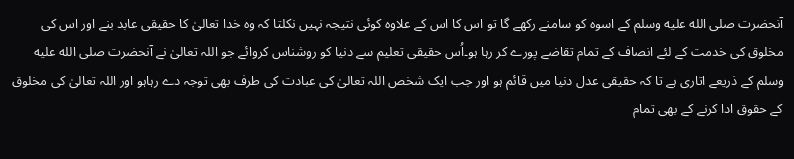آنحضرت صلى الله عليه وسلم کے اسوہ کو سامنے رکھے گا تو اس کا اس کے علاوہ کوئی نتیجہ نہیں نکلتا کہ وہ خدا تعالیٰ کا حقیقی عابد بنے اور اس کی مخلوق کی خدمت کے لئے انصاف کے تمام تقاضے پورے کر رہا ہو۔اُس حقیقی تعلیم سے دنیا کو روشناس کروائے جو اللہ تعالیٰ نے آنحضرت صلى الله عليه وسلم کے ذریعے اتاری ہے تا کہ حقیقی عدل دنیا میں قائم ہو اور جب ایک شخص اللہ تعالیٰ کی عبادت کی طرف بھی توجہ دے رہاہو اور اللہ تعالیٰ کی مخلوق کے حقوق ادا کرنے کے بھی تمام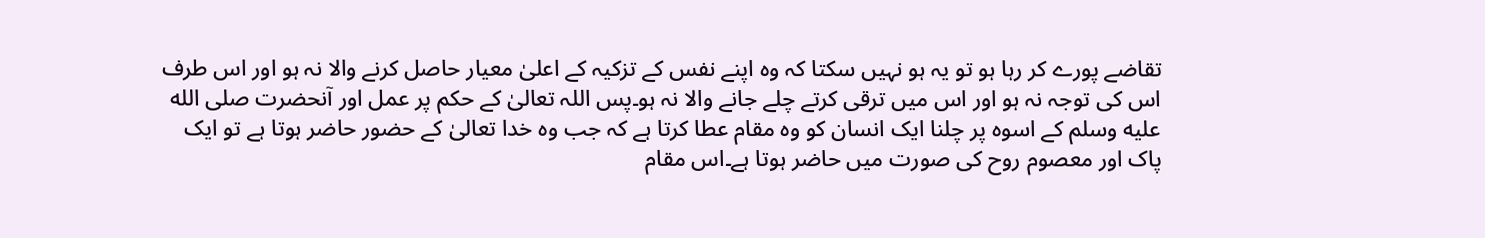تقاضے پورے کر رہا ہو تو یہ ہو نہیں سکتا کہ وہ اپنے نفس کے تزکیہ کے اعلیٰ معیار حاصل کرنے والا نہ ہو اور اس طرف اس کی توجہ نہ ہو اور اس میں ترقی کرتے چلے جانے والا نہ ہو۔پس اللہ تعالیٰ کے حکم پر عمل اور آنحضرت صلى الله عليه وسلم کے اسوہ پر چلنا ایک انسان کو وہ مقام عطا کرتا ہے کہ جب وہ خدا تعالیٰ کے حضور حاضر ہوتا ہے تو ایک پاک اور معصوم روح کی صورت میں حاضر ہوتا ہے۔اس مقام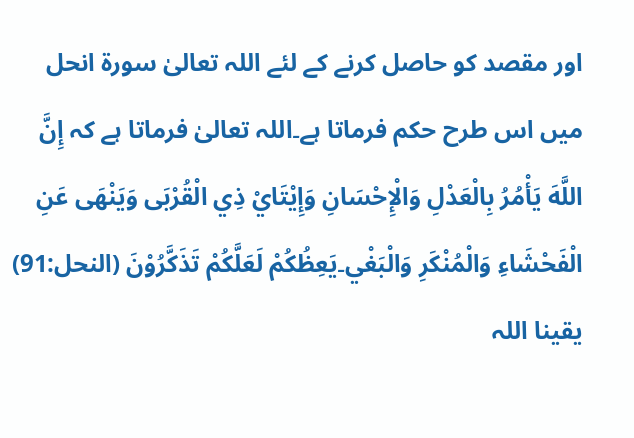اور مقصد کو حاصل کرنے کے لئے اللہ تعالیٰ سورۃ انحل میں اس طرح حکم فرماتا ہے۔اللہ تعالیٰ فرماتا ہے کہ إِنَّ اللَّهَ يَأْمُرُ بِالْعَدْلِ وَالْإِحْسَانِ وَإِيْتَايْ ذِي الْقُرْبَى وَيَنْهَى عَنِ الْفَحْشَاءِ وَالْمُنْكَرِ وَالْبَغْي۔يَعِظُكُمْ لَعَلَّكُمْ تَذَكَّرُوْنَ (النحل:91) یقینا اللہ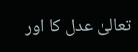تعالیٰ عدل کا اور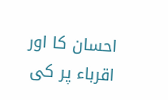احسان کا اور اقرباء پر کی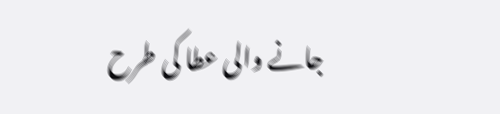جانے والی عطا کی طرح